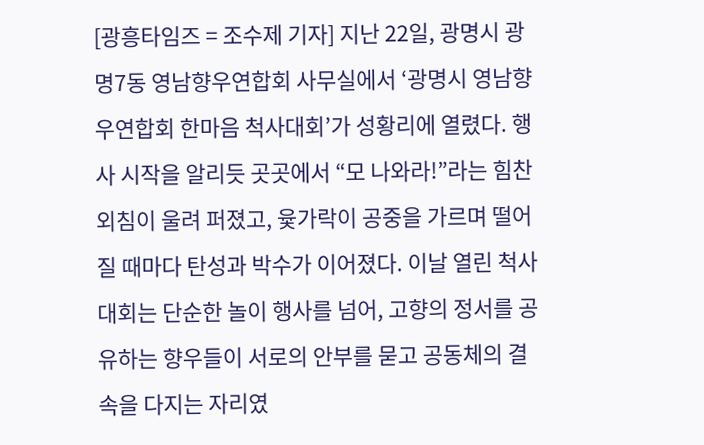[광흥타임즈 = 조수제 기자] 지난 22일, 광명시 광명7동 영남향우연합회 사무실에서 ‘광명시 영남향우연합회 한마음 척사대회’가 성황리에 열렸다. 행사 시작을 알리듯 곳곳에서 “모 나와라!”라는 힘찬 외침이 울려 퍼졌고, 윷가락이 공중을 가르며 떨어질 때마다 탄성과 박수가 이어졌다. 이날 열린 척사대회는 단순한 놀이 행사를 넘어, 고향의 정서를 공유하는 향우들이 서로의 안부를 묻고 공동체의 결속을 다지는 자리였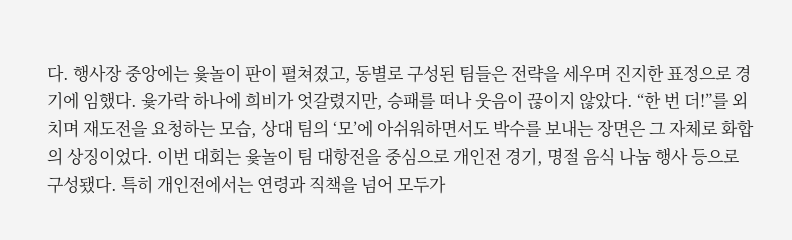다. 행사장 중앙에는 윷놀이 판이 펼쳐졌고, 동별로 구성된 팀들은 전략을 세우며 진지한 표정으로 경기에 임했다. 윷가락 하나에 희비가 엇갈렸지만, 승패를 떠나 웃음이 끊이지 않았다. “한 번 더!”를 외치며 재도전을 요청하는 모습, 상대 팀의 ‘모’에 아쉬워하면서도 박수를 보내는 장면은 그 자체로 화합의 상징이었다. 이번 대회는 윷놀이 팀 대항전을 중심으로 개인전 경기, 명절 음식 나눔 행사 등으로 구성됐다. 특히 개인전에서는 연령과 직책을 넘어 모두가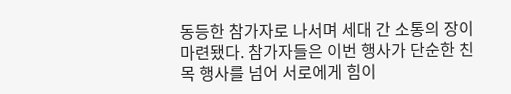동등한 참가자로 나서며 세대 간 소통의 장이 마련됐다. 참가자들은 이번 행사가 단순한 친목 행사를 넘어 서로에게 힘이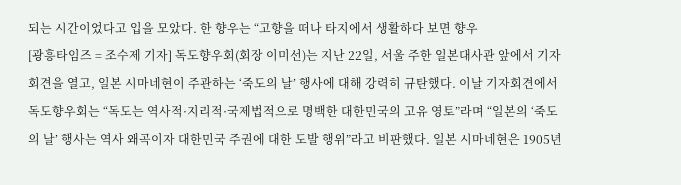되는 시간이었다고 입을 모았다. 한 향우는 “고향을 떠나 타지에서 생활하다 보면 향우
[광흥타임즈 = 조수제 기자] 독도향우회(회장 이미선)는 지난 22일, 서울 주한 일본대사관 앞에서 기자회견을 열고, 일본 시마네현이 주관하는 ‘죽도의 날’ 행사에 대해 강력히 규탄했다. 이날 기자회견에서 독도향우회는 “독도는 역사적·지리적·국제법적으로 명백한 대한민국의 고유 영토”라며 “일본의 ‘죽도의 날’ 행사는 역사 왜곡이자 대한민국 주권에 대한 도발 행위”라고 비판했다. 일본 시마네현은 1905년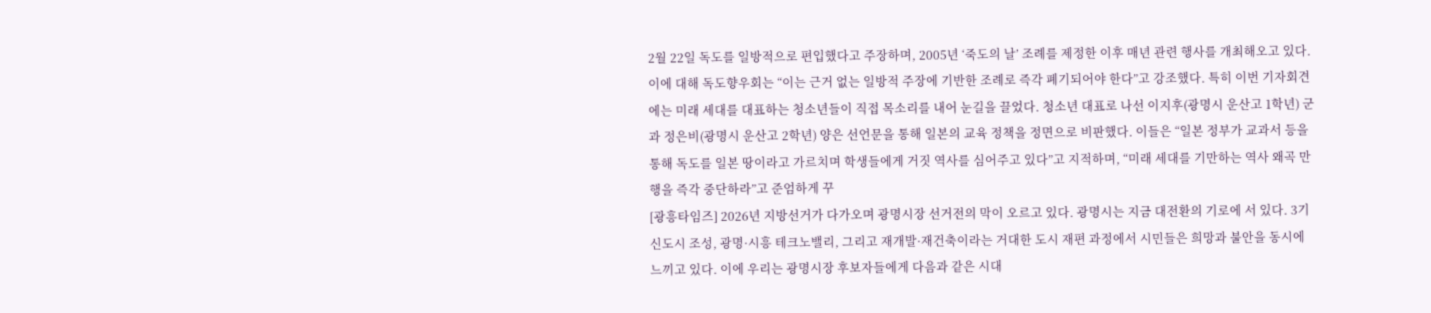2월 22일 독도를 일방적으로 편입했다고 주장하며, 2005년 ‘죽도의 날’ 조례를 제정한 이후 매년 관련 행사를 개최해오고 있다. 이에 대해 독도향우회는 “이는 근거 없는 일방적 주장에 기반한 조례로 즉각 폐기되어야 한다”고 강조했다. 특히 이번 기자회견에는 미래 세대를 대표하는 청소년들이 직접 목소리를 내어 눈길을 끌었다. 청소년 대표로 나선 이지후(광명시 운산고 1학년) 군과 정은비(광명시 운산고 2학년) 양은 선언문을 통해 일본의 교육 정책을 정면으로 비판했다. 이들은 “일본 정부가 교과서 등을 통해 독도를 일본 땅이라고 가르치며 학생들에게 거짓 역사를 심어주고 있다”고 지적하며, “미래 세대를 기만하는 역사 왜곡 만행을 즉각 중단하라”고 준엄하게 꾸
[광흥타임즈] 2026년 지방선거가 다가오며 광명시장 선거전의 막이 오르고 있다. 광명시는 지금 대전환의 기로에 서 있다. 3기 신도시 조성, 광명·시흥 테크노밸리, 그리고 재개발·재건축이라는 거대한 도시 재편 과정에서 시민들은 희망과 불안을 동시에 느끼고 있다. 이에 우리는 광명시장 후보자들에게 다음과 같은 시대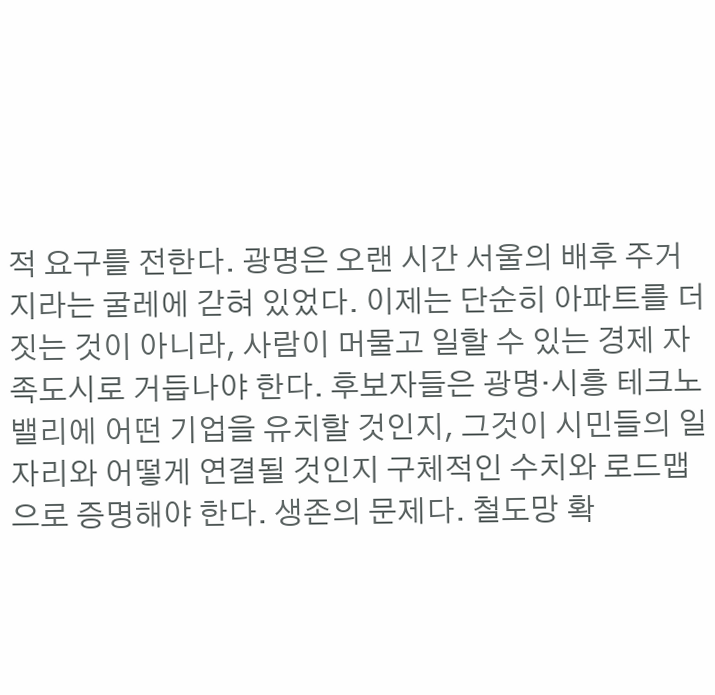적 요구를 전한다. 광명은 오랜 시간 서울의 배후 주거지라는 굴레에 갇혀 있었다. 이제는 단순히 아파트를 더 짓는 것이 아니라, 사람이 머물고 일할 수 있는 경제 자족도시로 거듭나야 한다. 후보자들은 광명·시흥 테크노밸리에 어떤 기업을 유치할 것인지, 그것이 시민들의 일자리와 어떻게 연결될 것인지 구체적인 수치와 로드맵으로 증명해야 한다. 생존의 문제다. 철도망 확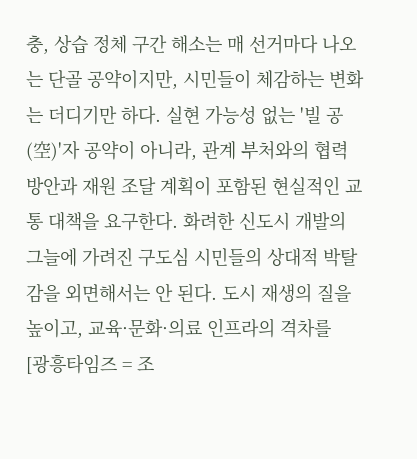충, 상습 정체 구간 해소는 매 선거마다 나오는 단골 공약이지만, 시민들이 체감하는 변화는 더디기만 하다. 실현 가능성 없는 '빌 공(空)'자 공약이 아니라, 관계 부처와의 협력 방안과 재원 조달 계획이 포함된 현실적인 교통 대책을 요구한다. 화려한 신도시 개발의 그늘에 가려진 구도심 시민들의 상대적 박탈감을 외면해서는 안 된다. 도시 재생의 질을 높이고, 교육·문화·의료 인프라의 격차를
[광흥타임즈 = 조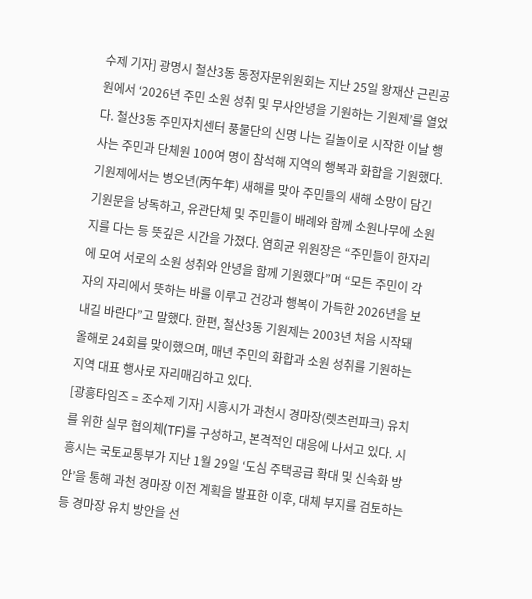수제 기자] 광명시 철산3동 동정자문위원회는 지난 25일 왕재산 근린공원에서 ‘2026년 주민 소원 성취 및 무사안녕을 기원하는 기원제’를 열었다. 철산3동 주민자치센터 풍물단의 신명 나는 길놀이로 시작한 이날 행사는 주민과 단체원 100여 명이 참석해 지역의 행복과 화합을 기원했다. 기원제에서는 병오년(丙午年) 새해를 맞아 주민들의 새해 소망이 담긴 기원문을 낭독하고, 유관단체 및 주민들이 배례와 함께 소원나무에 소원지를 다는 등 뜻깊은 시간을 가졌다. 염희균 위원장은 “주민들이 한자리에 모여 서로의 소원 성취와 안녕을 함께 기원했다”며 “모든 주민이 각자의 자리에서 뜻하는 바를 이루고 건강과 행복이 가득한 2026년을 보내길 바란다”고 말했다. 한편, 철산3동 기원제는 2003년 처음 시작돼 올해로 24회를 맞이했으며, 매년 주민의 화합과 소원 성취를 기원하는 지역 대표 행사로 자리매김하고 있다.
[광흥타임즈 = 조수제 기자] 시흥시가 과천시 경마장(렛츠런파크) 유치를 위한 실무 협의체(TF)를 구성하고, 본격적인 대응에 나서고 있다. 시흥시는 국토교통부가 지난 1월 29일 ‘도심 주택공급 확대 및 신속화 방안’을 통해 과천 경마장 이전 계획을 발표한 이후, 대체 부지를 검토하는 등 경마장 유치 방안을 선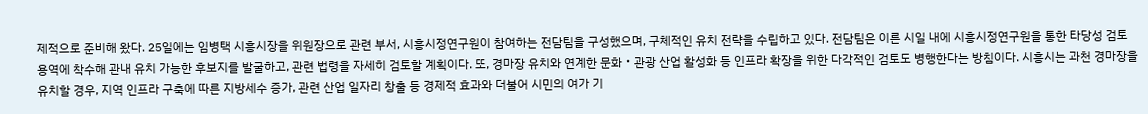제적으로 준비해 왔다. 25일에는 임병택 시흥시장을 위원장으로 관련 부서, 시흥시정연구원이 참여하는 전담팀을 구성했으며, 구체적인 유치 전략을 수립하고 있다. 전담팀은 이른 시일 내에 시흥시정연구원을 통한 타당성 검토 용역에 착수해 관내 유치 가능한 후보지를 발굴하고, 관련 법령을 자세히 검토할 계획이다. 또, 경마장 유치와 연계한 문화‧관광 산업 활성화 등 인프라 확장을 위한 다각적인 검토도 병행한다는 방침이다. 시흥시는 과천 경마장을 유치할 경우, 지역 인프라 구축에 따른 지방세수 증가, 관련 산업 일자리 창출 등 경제적 효과와 더불어 시민의 여가 기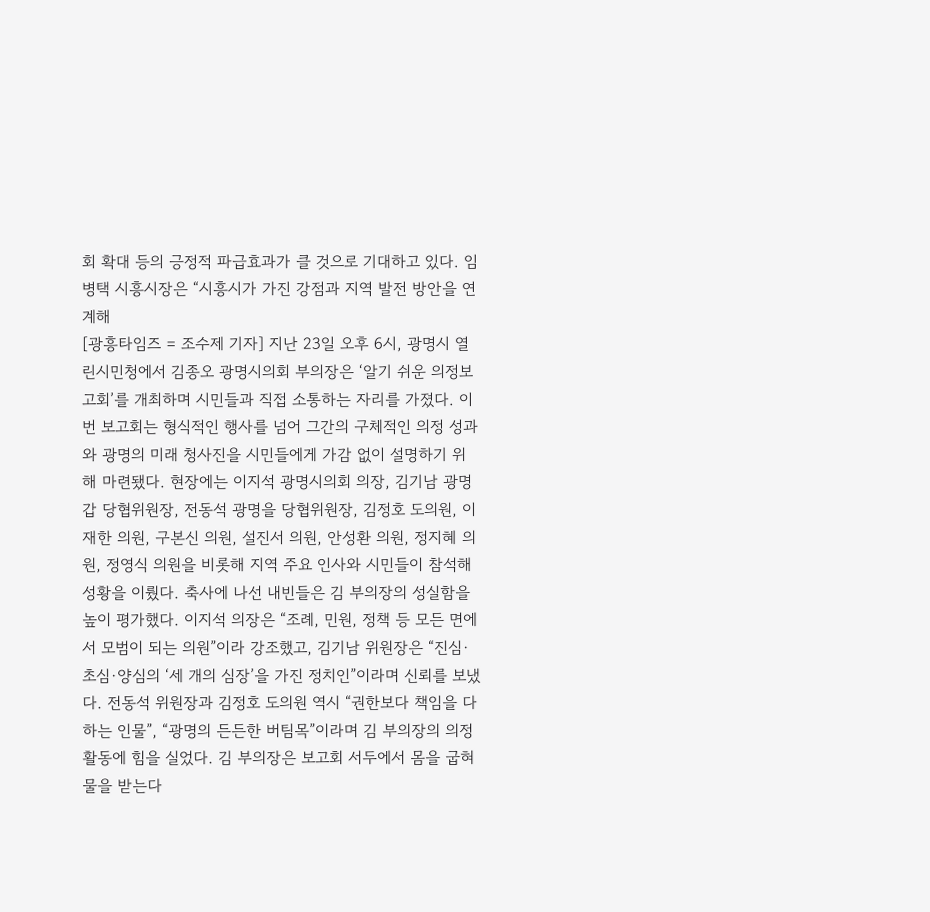회 확대 등의 긍정적 파급효과가 클 것으로 기대하고 있다. 임병택 시흥시장은 “시흥시가 가진 강점과 지역 발전 방안을 연계해
[광흥타임즈 = 조수제 기자] 지난 23일 오후 6시, 광명시 열린시민청에서 김종오 광명시의회 부의장은 ‘알기 쉬운 의정보고회’를 개최하며 시민들과 직접 소통하는 자리를 가졌다. 이번 보고회는 형식적인 행사를 넘어 그간의 구체적인 의정 성과와 광명의 미래 청사진을 시민들에게 가감 없이 설명하기 위해 마련됐다. 현장에는 이지석 광명시의회 의장, 김기남 광명갑 당협위원장, 전동석 광명을 당협위원장, 김정호 도의원, 이재한 의원, 구본신 의원, 설진서 의원, 안성환 의원, 정지혜 의원, 정영식 의원을 비롯해 지역 주요 인사와 시민들이 참석해 성황을 이뤘다. 축사에 나선 내빈들은 김 부의장의 성실함을 높이 평가했다. 이지석 의장은 “조례, 민원, 정책 등 모든 면에서 모범이 되는 의원”이라 강조했고, 김기남 위원장은 “진심·초심·양심의 ‘세 개의 심장’을 가진 정치인”이라며 신뢰를 보냈다. 전동석 위원장과 김정호 도의원 역시 “권한보다 책임을 다하는 인물”, “광명의 든든한 버팀목”이라며 김 부의장의 의정 활동에 힘을 실었다. 김 부의장은 보고회 서두에서 몸을 굽혀 물을 받는다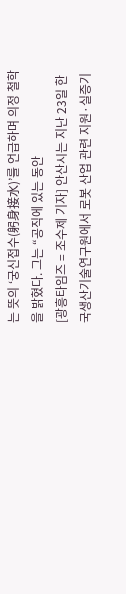는 뜻의 ‘궁신접수(躬身接水)’를 언급하며 의정 철학을 밝혔다. 그는 “공직에 있는 동안
[광흥타임즈 = 조수제 기자] 안산시는 지난 23일 한국생산기술연구원에서 로봇 산업 관련 지원·실증기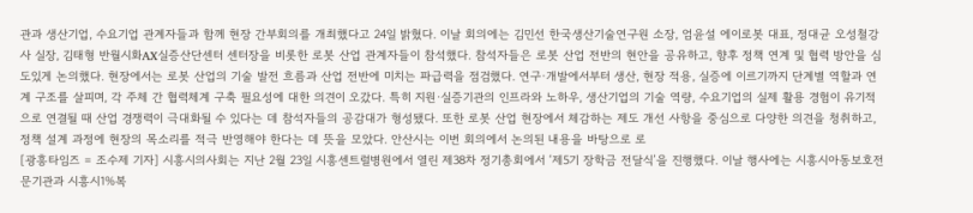관과 생산기업, 수요기업 관계자들과 함께 현장 간부회의를 개최했다고 24일 밝혔다. 이날 회의에는 김민선 한국생산기술연구원 소장, 엄윤설 에이로봇 대표, 정대균 오성철강사 실장, 김태형 반월시화AX실증산단센터 센터장을 비롯한 로봇 산업 관계자들이 참석했다. 참석자들은 로봇 산업 전반의 현안을 공유하고, 향후 정책 연계 및 협력 방안을 심도있게 논의했다. 현장에서는 로봇 산업의 기술 발전 흐름과 산업 전반에 미치는 파급력을 점검했다. 연구·개발에서부터 생산, 현장 적용, 실증에 이르기까지 단계별 역할과 연계 구조를 살피며, 각 주체 간 협력체계 구축 필요성에 대한 의견이 오갔다. 특히 지원·실증기관의 인프라와 노하우, 생산기업의 기술 역량, 수요기업의 실제 활용 경험이 유기적으로 연결될 때 산업 경쟁력이 극대화될 수 있다는 데 참석자들의 공감대가 형성됐다. 또한 로봇 산업 현장에서 체감하는 제도 개선 사항을 중심으로 다양한 의견을 청취하고, 정책 설계 과정에 현장의 목소리를 적극 반영해야 한다는 데 뜻을 모았다. 안산시는 이번 회의에서 논의된 내용을 바탕으로 로
[광흥타임즈 = 조수제 기자] 시흥시의사회는 지난 2월 23일 시흥센트럴병원에서 열린 제38차 정기총회에서 ‘제5기 장학금 전달식’을 진행했다. 이날 행사에는 시흥시아동보호전문기관과 시흥시1%복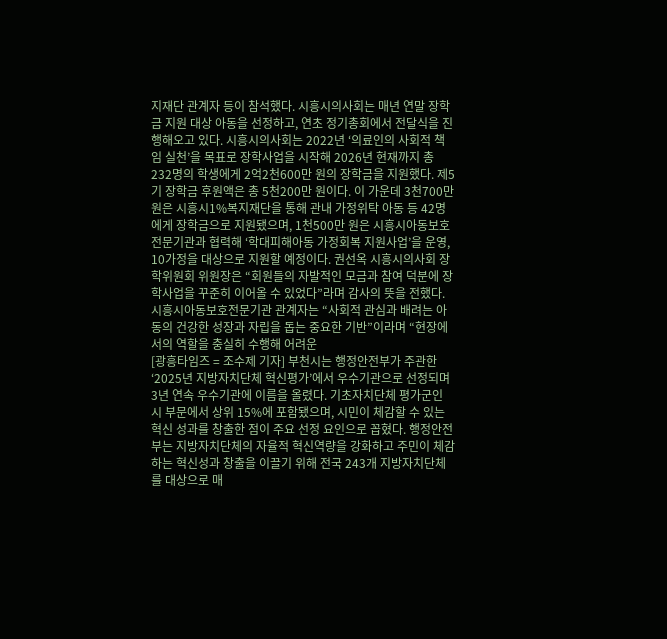지재단 관계자 등이 참석했다. 시흥시의사회는 매년 연말 장학금 지원 대상 아동을 선정하고, 연초 정기총회에서 전달식을 진행해오고 있다. 시흥시의사회는 2022년 ‘의료인의 사회적 책임 실천’을 목표로 장학사업을 시작해 2026년 현재까지 총 232명의 학생에게 2억2천600만 원의 장학금을 지원했다. 제5기 장학금 후원액은 총 5천200만 원이다. 이 가운데 3천700만 원은 시흥시1%복지재단을 통해 관내 가정위탁 아동 등 42명에게 장학금으로 지원됐으며, 1천500만 원은 시흥시아동보호전문기관과 협력해 ‘학대피해아동 가정회복 지원사업’을 운영, 10가정을 대상으로 지원할 예정이다. 권선옥 시흥시의사회 장학위원회 위원장은 “회원들의 자발적인 모금과 참여 덕분에 장학사업을 꾸준히 이어올 수 있었다”라며 감사의 뜻을 전했다. 시흥시아동보호전문기관 관계자는 “사회적 관심과 배려는 아동의 건강한 성장과 자립을 돕는 중요한 기반”이라며 “현장에서의 역할을 충실히 수행해 어려운
[광흥타임즈 = 조수제 기자] 부천시는 행정안전부가 주관한 ‘2025년 지방자치단체 혁신평가’에서 우수기관으로 선정되며 3년 연속 우수기관에 이름을 올렸다. 기초자치단체 평가군인 시 부문에서 상위 15%에 포함됐으며, 시민이 체감할 수 있는 혁신 성과를 창출한 점이 주요 선정 요인으로 꼽혔다. 행정안전부는 지방자치단체의 자율적 혁신역량을 강화하고 주민이 체감하는 혁신성과 창출을 이끌기 위해 전국 243개 지방자치단체를 대상으로 매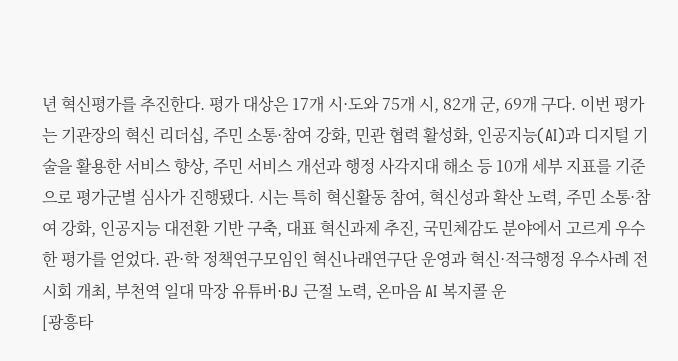년 혁신평가를 추진한다. 평가 대상은 17개 시·도와 75개 시, 82개 군, 69개 구다. 이번 평가는 기관장의 혁신 리더십, 주민 소통·참여 강화, 민관 협력 활성화, 인공지능(AI)과 디지털 기술을 활용한 서비스 향상, 주민 서비스 개선과 행정 사각지대 해소 등 10개 세부 지표를 기준으로 평가군별 심사가 진행됐다. 시는 특히 혁신활동 참여, 혁신성과 확산 노력, 주민 소통·참여 강화, 인공지능 대전환 기반 구축, 대표 혁신과제 추진, 국민체감도 분야에서 고르게 우수한 평가를 얻었다. 관·학 정책연구모임인 혁신나래연구단 운영과 혁신·적극행정 우수사례 전시회 개최, 부천역 일대 막장 유튜버·BJ 근절 노력, 온마음 AI 복지콜 운
[광흥타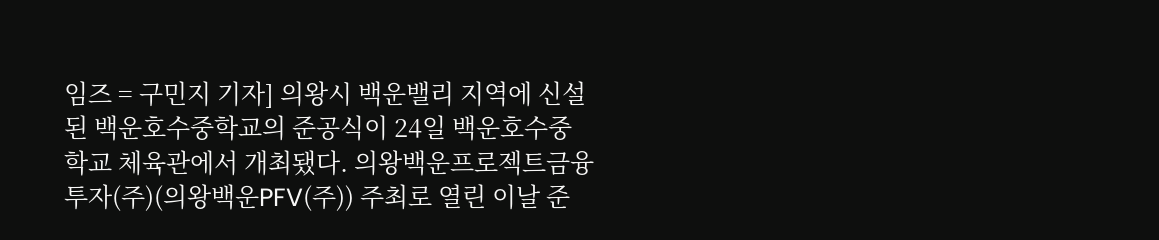임즈 = 구민지 기자] 의왕시 백운밸리 지역에 신설된 백운호수중학교의 준공식이 24일 백운호수중학교 체육관에서 개최됐다. 의왕백운프로젝트금융투자(주)(의왕백운PFV(주)) 주최로 열린 이날 준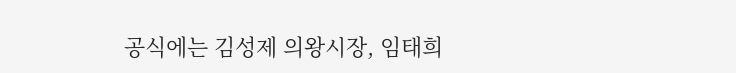공식에는 김성제 의왕시장, 임태희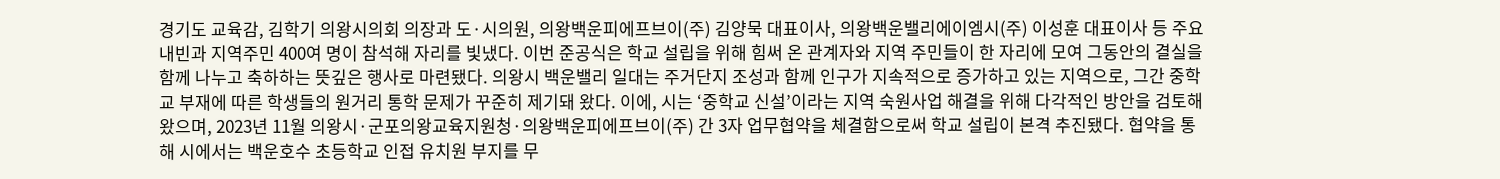경기도 교육감, 김학기 의왕시의회 의장과 도·시의원, 의왕백운피에프브이(주) 김양묵 대표이사, 의왕백운밸리에이엠시(주) 이성훈 대표이사 등 주요 내빈과 지역주민 400여 명이 참석해 자리를 빛냈다. 이번 준공식은 학교 설립을 위해 힘써 온 관계자와 지역 주민들이 한 자리에 모여 그동안의 결실을 함께 나누고 축하하는 뜻깊은 행사로 마련됐다. 의왕시 백운밸리 일대는 주거단지 조성과 함께 인구가 지속적으로 증가하고 있는 지역으로, 그간 중학교 부재에 따른 학생들의 원거리 통학 문제가 꾸준히 제기돼 왔다. 이에, 시는 ‘중학교 신설’이라는 지역 숙원사업 해결을 위해 다각적인 방안을 검토해 왔으며, 2023년 11월 의왕시·군포의왕교육지원청·의왕백운피에프브이(주) 간 3자 업무협약을 체결함으로써 학교 설립이 본격 추진됐다. 협약을 통해 시에서는 백운호수 초등학교 인접 유치원 부지를 무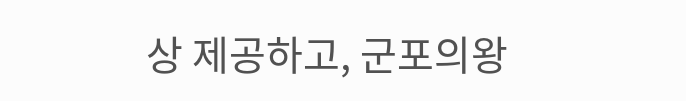상 제공하고, 군포의왕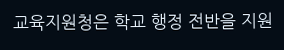교육지원청은 학교 행정 전반을 지원